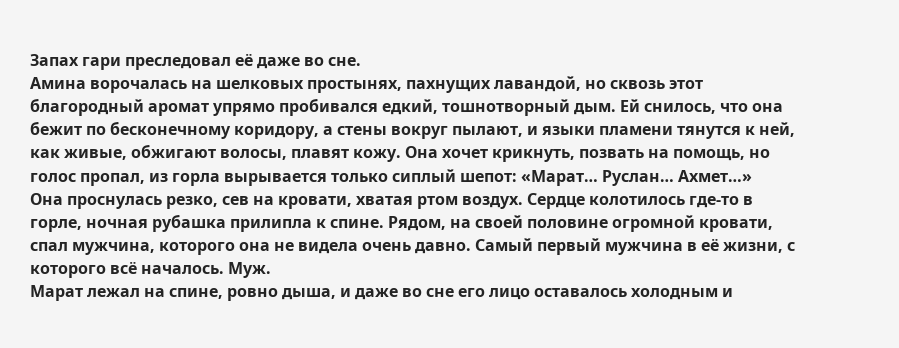Запах гари преследовал её даже во сне.
Амина ворочалась на шелковых простынях, пахнущих лавандой, но сквозь этот благородный аромат упрямо пробивался едкий, тошнотворный дым. Ей снилось, что она бежит по бесконечному коридору, а стены вокруг пылают, и языки пламени тянутся к ней, как живые, обжигают волосы, плавят кожу. Она хочет крикнуть, позвать на помощь, но голос пропал, из горла вырывается только сиплый шепот: «Марат… Руслан… Ахмет…»
Она проснулась резко, сев на кровати, хватая ртом воздух. Сердце колотилось где-то в горле, ночная рубашка прилипла к спине. Рядом, на своей половине огромной кровати, спал мужчина, которого она не видела очень давно. Самый первый мужчина в её жизни, с которого всё началось. Муж.
Марат лежал на спине, ровно дыша, и даже во сне его лицо оставалось холодным и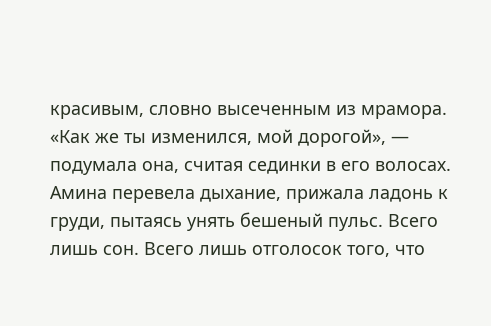красивым, словно высеченным из мрамора.
«Как же ты изменился, мой дорогой», — подумала она, считая сединки в его волосах.
Амина перевела дыхание, прижала ладонь к груди, пытаясь унять бешеный пульс. Всего лишь сон. Всего лишь отголосок того, что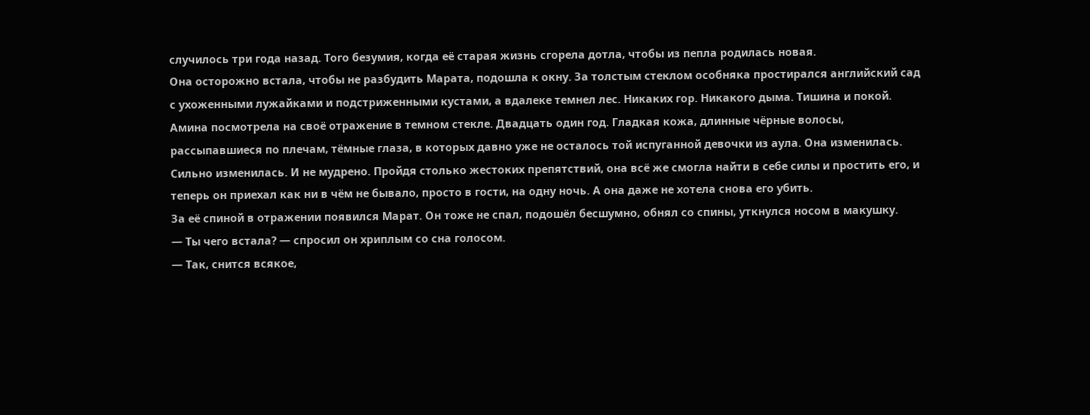случилось три года назад. Того безумия, когда её старая жизнь сгорела дотла, чтобы из пепла родилась новая.
Она осторожно встала, чтобы не разбудить Марата, подошла к окну. За толстым стеклом особняка простирался английский сад с ухоженными лужайками и подстриженными кустами, а вдалеке темнел лес. Никаких гор. Никакого дыма. Тишина и покой.
Амина посмотрела на своё отражение в темном стекле. Двадцать один год. Гладкая кожа, длинные чёрные волосы, рассыпавшиеся по плечам, тёмные глаза, в которых давно уже не осталось той испуганной девочки из аула. Она изменилась. Сильно изменилась. И не мудрено. Пройдя столько жестоких препятствий, она всё же смогла найти в себе силы и простить его, и теперь он приехал как ни в чём не бывало, просто в гости, на одну ночь. А она даже не хотела снова его убить.
За её спиной в отражении появился Марат. Он тоже не спал, подошёл бесшумно, обнял со спины, уткнулся носом в макушку.
— Ты чего встала? — спросил он хриплым со сна голосом.
— Так, снится всякое,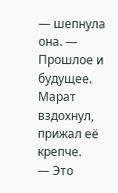— шепнула она. — Прошлое и будущее.
Марат вздохнул, прижал её крепче.
— Это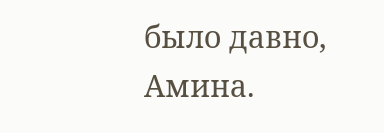было давно, Амина.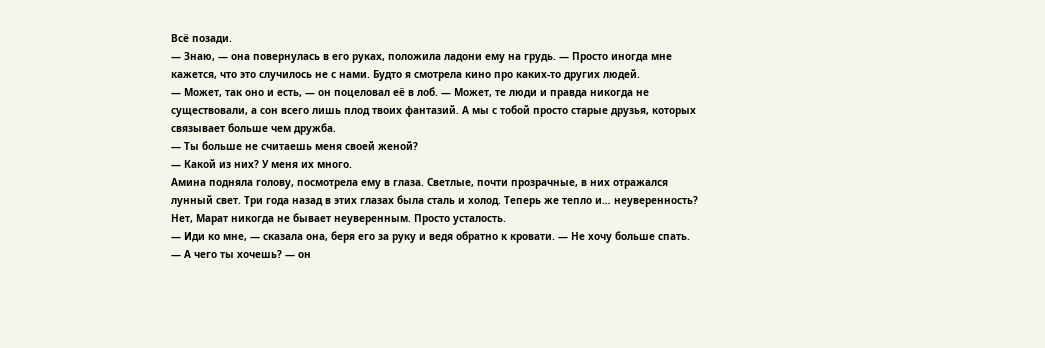Всё позади.
— Знаю, — она повернулась в его руках, положила ладони ему на грудь. — Просто иногда мне кажется, что это случилось не с нами. Будто я смотрела кино про каких-то других людей.
— Может, так оно и есть, — он поцеловал её в лоб. — Может, те люди и правда никогда не существовали, а сон всего лишь плод твоих фантазий. А мы с тобой просто старые друзья, которых связывает больше чем дружба.
— Ты больше не считаешь меня своей женой?
— Какой из них? У меня их много.
Амина подняла голову, посмотрела ему в глаза. Светлые, почти прозрачные, в них отражался лунный свет. Три года назад в этих глазах была сталь и холод. Теперь же тепло и… неуверенность? Нет, Марат никогда не бывает неуверенным. Просто усталость.
— Иди ко мне, — сказала она, беря его за руку и ведя обратно к кровати. — Не хочу больше спать.
— А чего ты хочешь? — он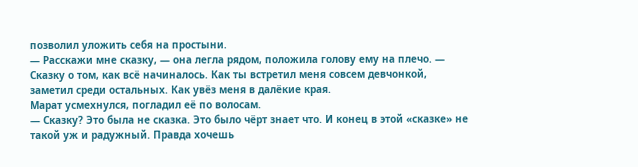позволил уложить себя на простыни.
— Расскажи мне сказку, — она легла рядом, положила голову ему на плечо. — Сказку о том, как всё начиналось. Как ты встретил меня совсем девчонкой, заметил среди остальных. Как увёз меня в далёкие края.
Марат усмехнулся, погладил её по волосам.
— Сказку? Это была не сказка. Это было чёрт знает что. И конец в этой «сказке» не такой уж и радужный. Правда хочешь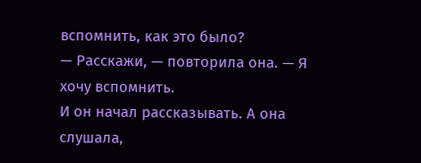вспомнить, как это было?
— Расскажи, — повторила она. — Я хочу вспомнить.
И он начал рассказывать. А она слушала,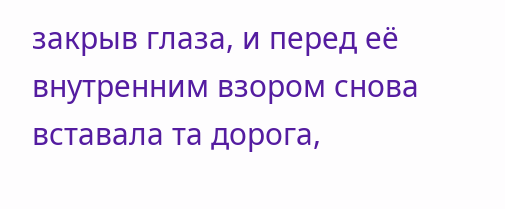закрыв глаза, и перед её внутренним взором снова вставала та дорога,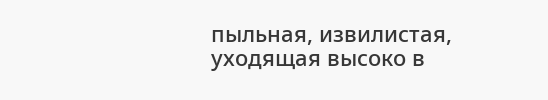пыльная, извилистая, уходящая высоко в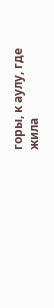горы, к аулу, где жила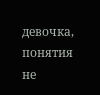девочка, понятия не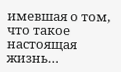имевшая о том, что такое настоящая жизнь…